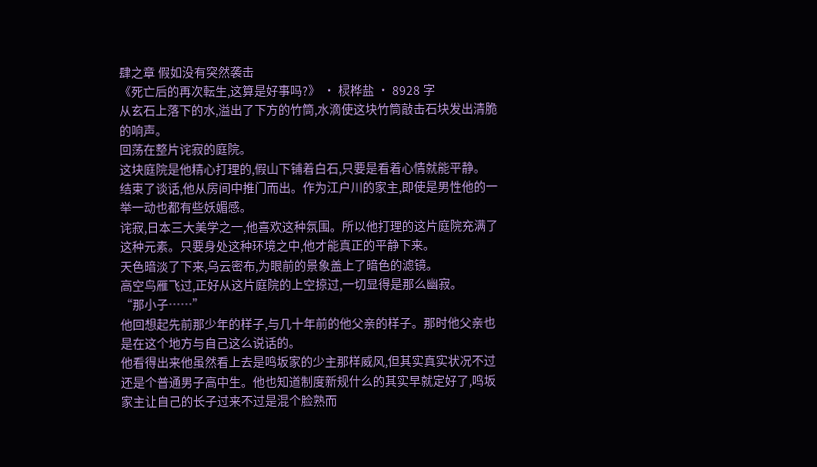肆之章 假如没有突然袭击
《死亡后的再次転生,这算是好事吗?》 · 棂桦盐 · 8928 字
从玄石上落下的水,溢出了下方的竹筒,水滴使这块竹筒敲击石块发出清脆的响声。
回荡在整片诧寂的庭院。
这块庭院是他精心打理的,假山下铺着白石,只要是看着心情就能平静。
结束了谈话,他从房间中推门而出。作为江户川的家主,即使是男性他的一举一动也都有些妖媚感。
诧寂,日本三大美学之一,他喜欢这种氛围。所以他打理的这片庭院充满了这种元素。只要身处这种环境之中,他才能真正的平静下来。
天色暗淡了下来,乌云密布,为眼前的景象盖上了暗色的滤镜。
高空鸟雁飞过,正好从这片庭院的上空掠过,一切显得是那么幽寂。
“那小子……”
他回想起先前那少年的样子,与几十年前的他父亲的样子。那时他父亲也是在这个地方与自己这么说话的。
他看得出来他虽然看上去是鸣坂家的少主那样威风,但其实真实状况不过还是个普通男子高中生。他也知道制度新规什么的其实早就定好了,鸣坂家主让自己的长子过来不过是混个脸熟而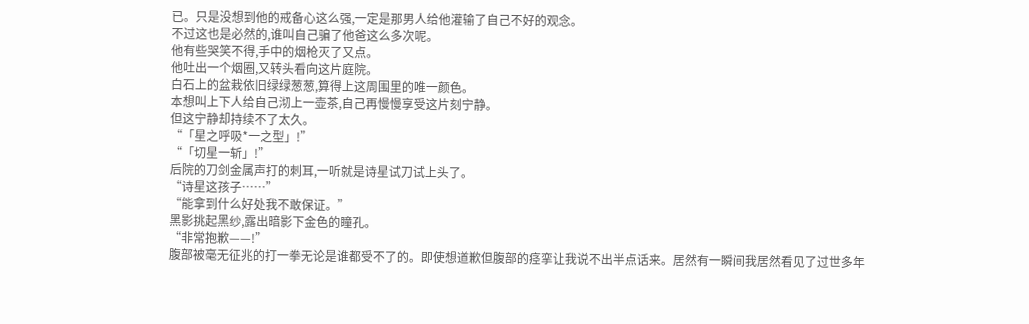已。只是没想到他的戒备心这么强,一定是那男人给他灌输了自己不好的观念。
不过这也是必然的,谁叫自己骗了他爸这么多次呢。
他有些哭笑不得,手中的烟枪灭了又点。
他吐出一个烟圈,又转头看向这片庭院。
白石上的盆栽依旧绿绿葱葱,算得上这周围里的唯一颜色。
本想叫上下人给自己沏上一壶茶,自己再慢慢享受这片刻宁静。
但这宁静却持续不了太久。
“「星之呼吸*一之型」!”
“「切星一斩」!”
后院的刀剑金属声打的刺耳,一听就是诗星试刀试上头了。
“诗星这孩子……”
“能拿到什么好处我不敢保证。”
黑影挑起黑纱,露出暗影下金色的瞳孔。
“非常抱歉——!”
腹部被毫无征兆的打一拳无论是谁都受不了的。即使想道歉但腹部的痉挛让我说不出半点话来。居然有一瞬间我居然看见了过世多年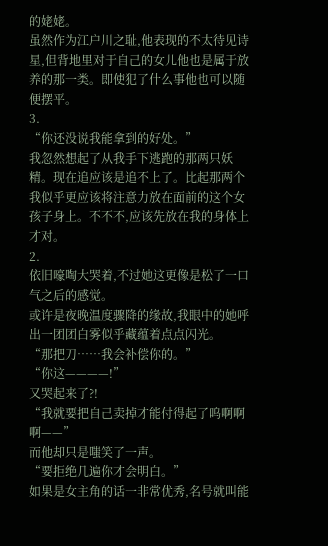的姥姥。
虽然作为江户川之耻,他表现的不太待见诗星,但背地里对于自己的女儿他也是属于放养的那一类。即使犯了什么事他也可以随便摆平。
3.
“你还没说我能拿到的好处。”
我忽然想起了从我手下逃跑的那两只妖精。现在追应该是追不上了。比起那两个我似乎更应该将注意力放在面前的这个女孩子身上。不不不,应该先放在我的身体上才对。
2.
依旧嚎啕大哭着,不过她这更像是松了一口气之后的感觉。
或许是夜晚温度骤降的缘故,我眼中的她呼出一团团白雾似乎藏蕴着点点闪光。
“那把刀……我会补偿你的。”
“你这————!”
又哭起来了?!
“我就要把自己卖掉才能付得起了呜啊啊啊——”
而他却只是嗤笑了一声。
“要拒绝几遍你才会明白。”
如果是女主角的话一非常优秀,名号就叫能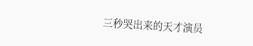三秒哭出来的天才演员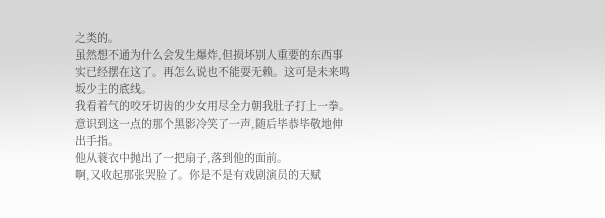之类的。
虽然想不通为什么会发生爆炸,但损坏别人重要的东西事实已经摆在这了。再怎么说也不能耍无赖。这可是未来鸣坂少主的底线。
我看着气的咬牙切齿的少女用尽全力朝我肚子打上一拳。
意识到这一点的那个黑影冷笑了一声,随后毕恭毕敬地伸出手指。
他从蓑衣中抛出了一把扇子,落到他的面前。
啊,又收起那张哭脸了。你是不是有戏剧演员的天赋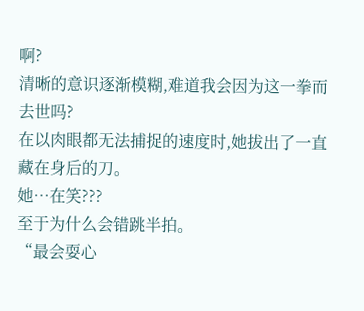啊?
清晰的意识逐渐模糊,难道我会因为这一拳而去世吗?
在以肉眼都无法捕捉的速度时,她拔出了一直藏在身后的刀。
她…在笑???
至于为什么会错跳半拍。
“最会耍心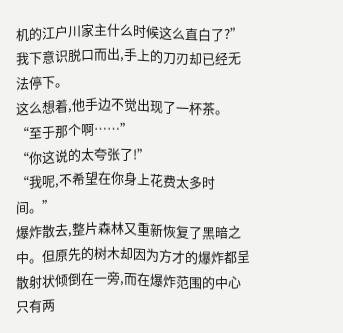机的江户川家主什么时候这么直白了?”
我下意识脱口而出,手上的刀刃却已经无法停下。
这么想着,他手边不觉出现了一杯茶。
“至于那个啊……”
“你这说的太夸张了!”
“我呢,不希望在你身上花费太多时间。”
爆炸散去,整片森林又重新恢复了黑暗之中。但原先的树木却因为方才的爆炸都呈散射状倾倒在一旁,而在爆炸范围的中心只有两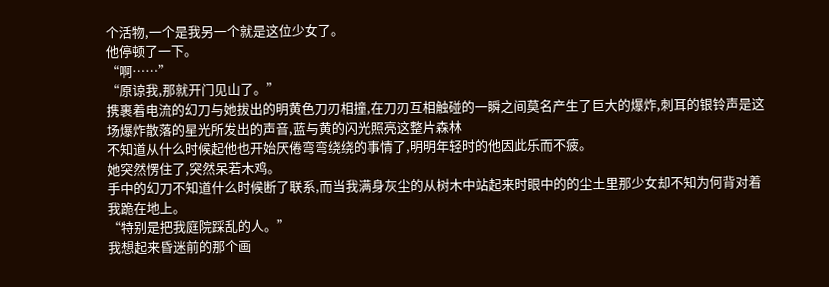个活物,一个是我另一个就是这位少女了。
他停顿了一下。
“啊……”
“原谅我,那就开门见山了。”
携裹着电流的幻刀与她拔出的明黄色刀刃相撞,在刀刃互相触碰的一瞬之间莫名产生了巨大的爆炸,刺耳的银铃声是这场爆炸散落的星光所发出的声音,蓝与黄的闪光照亮这整片森林
不知道从什么时候起他也开始厌倦弯弯绕绕的事情了,明明年轻时的他因此乐而不疲。
她突然愣住了,突然呆若木鸡。
手中的幻刀不知道什么时候断了联系,而当我满身灰尘的从树木中站起来时眼中的的尘土里那少女却不知为何背对着我跪在地上。
“特别是把我庭院踩乱的人。”
我想起来昏迷前的那个画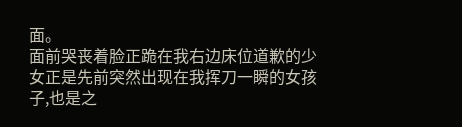面。
面前哭丧着脸正跪在我右边床位道歉的少女正是先前突然出现在我挥刀一瞬的女孩子,也是之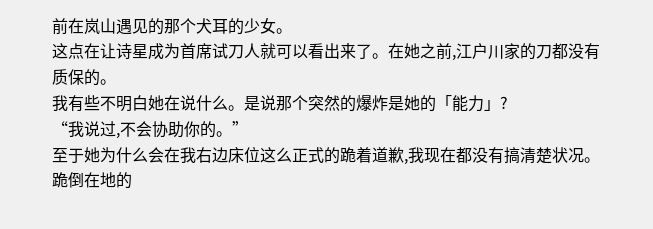前在岚山遇见的那个犬耳的少女。
这点在让诗星成为首席试刀人就可以看出来了。在她之前,江户川家的刀都没有质保的。
我有些不明白她在说什么。是说那个突然的爆炸是她的「能力」?
“我说过,不会协助你的。”
至于她为什么会在我右边床位这么正式的跪着道歉,我现在都没有搞清楚状况。
跪倒在地的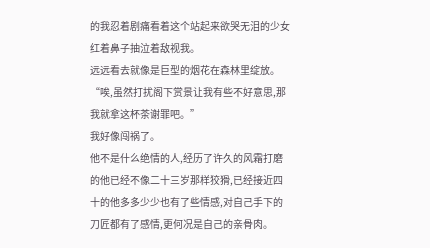的我忍着剧痛看着这个站起来欲哭无泪的少女红着鼻子抽泣着敌视我。
远远看去就像是巨型的烟花在森林里绽放。
“唉,虽然打扰阁下赏景让我有些不好意思,那我就拿这杯茶谢罪吧。”
我好像闯祸了。
他不是什么绝情的人,经历了许久的风霜打磨的他已经不像二十三岁那样狡猾,已经接近四十的他多多少少也有了些情感,对自己手下的刀匠都有了感情,更何况是自己的亲骨肉。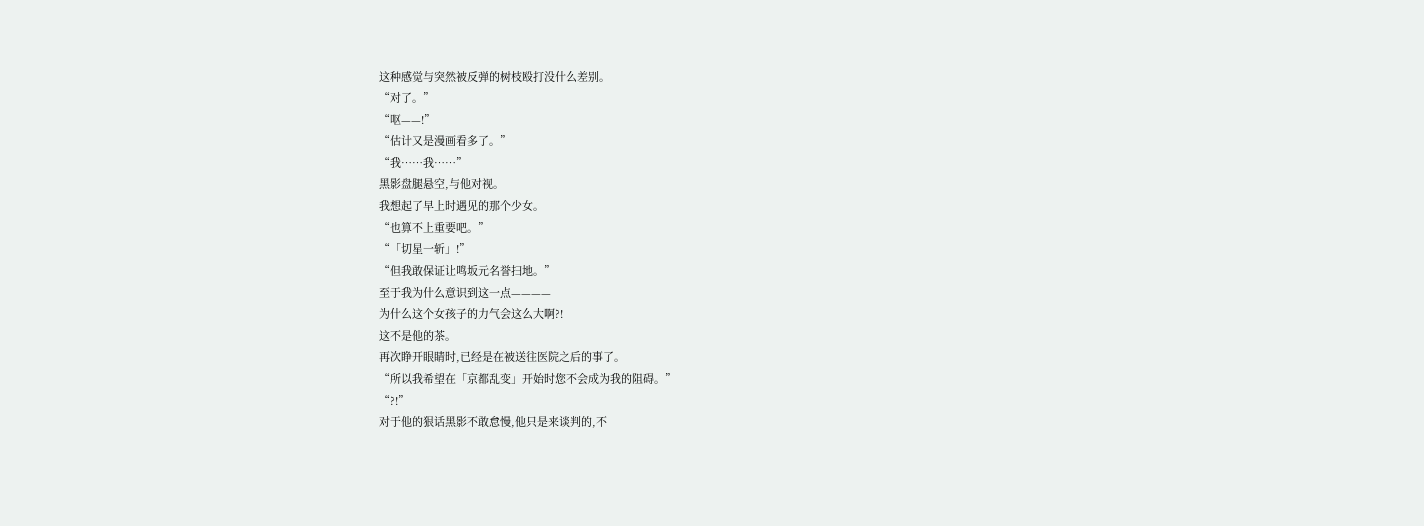这种感觉与突然被反弹的树枝殴打没什么差别。
“对了。”
“呕——!”
“估计又是漫画看多了。”
“我……我……”
黑影盘腿悬空,与他对视。
我想起了早上时遇见的那个少女。
“也算不上重要吧。”
“「切星一斩」!”
“但我敢保证让鸣坂元名誉扫地。”
至于我为什么意识到这一点————
为什么这个女孩子的力气会这么大啊?!
这不是他的茶。
再次睁开眼睛时,已经是在被送往医院之后的事了。
“所以我希望在「京都乱变」开始时您不会成为我的阻碍。”
“?!”
对于他的狠话黑影不敢怠慢,他只是来谈判的,不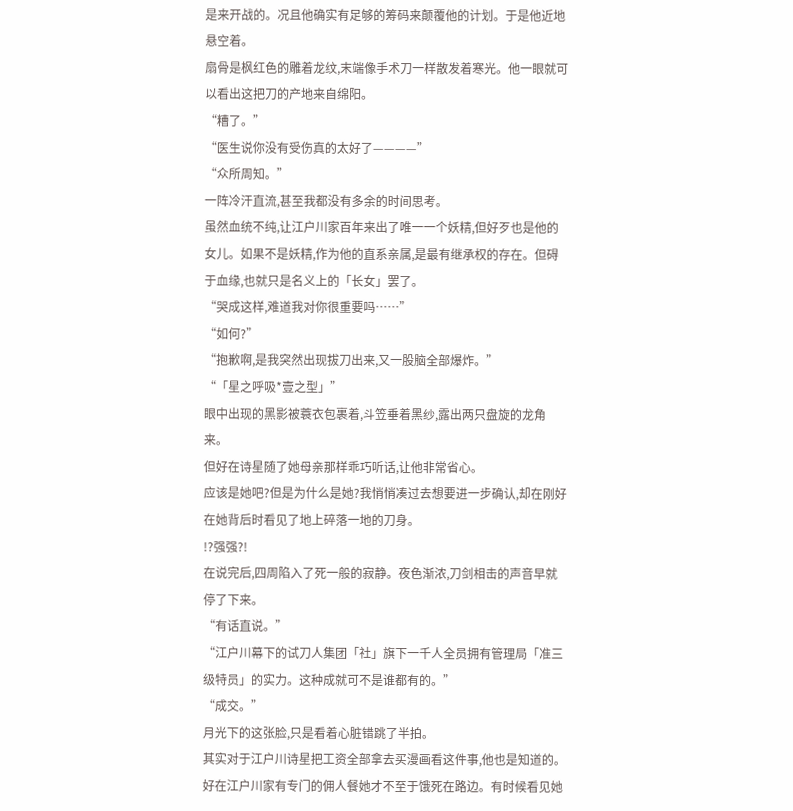是来开战的。况且他确实有足够的筹码来颠覆他的计划。于是他近地悬空着。
扇骨是枫红色的雕着龙纹,末端像手术刀一样散发着寒光。他一眼就可以看出这把刀的产地来自绵阳。
“糟了。”
“医生说你没有受伤真的太好了————”
“众所周知。”
一阵冷汗直流,甚至我都没有多余的时间思考。
虽然血统不纯,让江户川家百年来出了唯一一个妖精,但好歹也是他的女儿。如果不是妖精,作为他的直系亲属,是最有继承权的存在。但碍于血缘,也就只是名义上的「长女」罢了。
“哭成这样,难道我对你很重要吗……”
“如何?”
“抱歉啊,是我突然出现拔刀出来,又一股脑全部爆炸。”
“「星之呼吸*壹之型」”
眼中出现的黑影被蓑衣包裹着,斗笠垂着黑纱,露出两只盘旋的龙角来。
但好在诗星随了她母亲那样乖巧听话,让他非常省心。
应该是她吧?但是为什么是她?我悄悄凑过去想要进一步确认,却在刚好在她背后时看见了地上碎落一地的刀身。
!?强强?!
在说完后,四周陷入了死一般的寂静。夜色渐浓,刀剑相击的声音早就停了下来。
“有话直说。”
“江户川幕下的试刀人集团「社」旗下一千人全员拥有管理局「准三级特员」的实力。这种成就可不是谁都有的。”
“成交。”
月光下的这张脸,只是看着心脏错跳了半拍。
其实对于江户川诗星把工资全部拿去买漫画看这件事,他也是知道的。好在江户川家有专门的佣人餐她才不至于饿死在路边。有时候看见她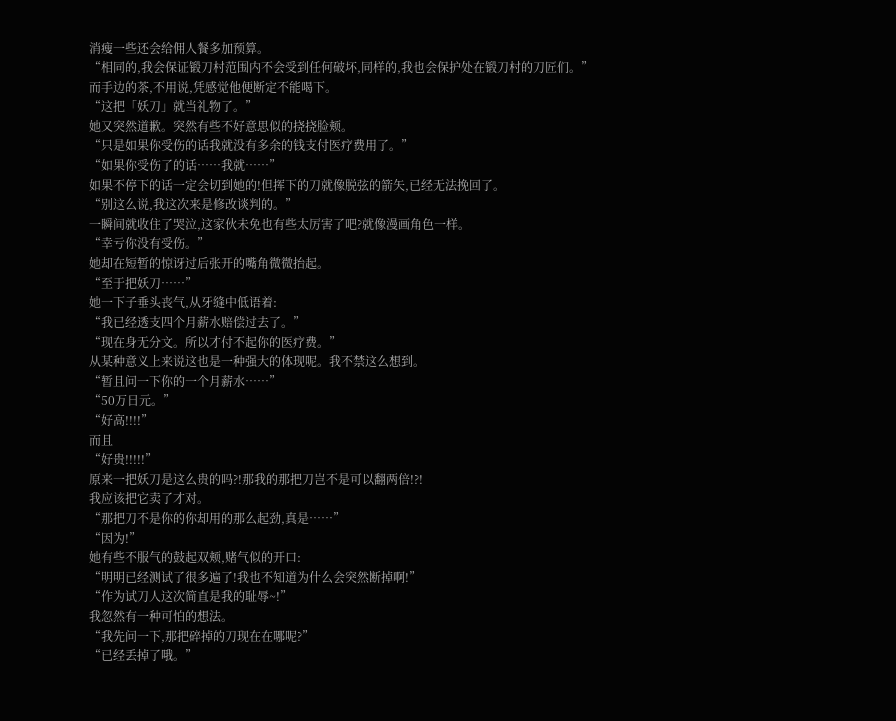消瘦一些还会给佣人餐多加预算。
“相同的,我会保证锻刀村范围内不会受到任何破坏,同样的,我也会保护处在锻刀村的刀匠们。”
而手边的茶,不用说,凭感觉他便断定不能喝下。
“这把「妖刀」就当礼物了。”
她又突然道歉。突然有些不好意思似的挠挠脸颊。
“只是如果你受伤的话我就没有多余的钱支付医疗费用了。”
“如果你受伤了的话……我就……”
如果不停下的话一定会切到她的!但挥下的刀就像脱弦的箭矢,已经无法挽回了。
“别这么说,我这次来是修改谈判的。”
一瞬间就收住了哭泣,这家伙未免也有些太厉害了吧?就像漫画角色一样。
“幸亏你没有受伤。”
她却在短暂的惊讶过后张开的嘴角微微抬起。
“至于把妖刀……”
她一下子垂头丧气,从牙缝中低语着:
“我已经透支四个月薪水赔偿过去了。”
“现在身无分文。所以才付不起你的医疗费。”
从某种意义上来说这也是一种强大的体现呢。我不禁这么想到。
“暂且问一下你的一个月薪水……”
“50万日元。”
“好高!!!!”
而且
“好贵!!!!!”
原来一把妖刀是这么贵的吗?!那我的那把刀岂不是可以翻两倍!?!
我应该把它卖了才对。
“那把刀不是你的你却用的那么起劲,真是……”
“因为!”
她有些不服气的鼓起双颊,赌气似的开口:
“明明已经测试了很多遍了!我也不知道为什么会突然断掉啊!”
“作为试刀人这次简直是我的耻辱~!”
我忽然有一种可怕的想法。
“我先问一下,那把碎掉的刀现在在哪呢?”
“已经丢掉了哦。”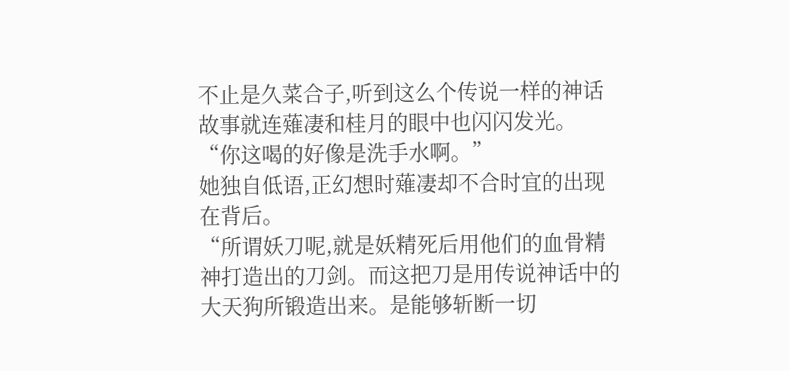不止是久菜合子,听到这么个传说一样的神话故事就连薙凄和桂月的眼中也闪闪发光。
“你这喝的好像是洗手水啊。”
她独自低语,正幻想时薙凄却不合时宜的出现在背后。
“所谓妖刀呢,就是妖精死后用他们的血骨精神打造出的刀剑。而这把刀是用传说神话中的大天狗所锻造出来。是能够斩断一切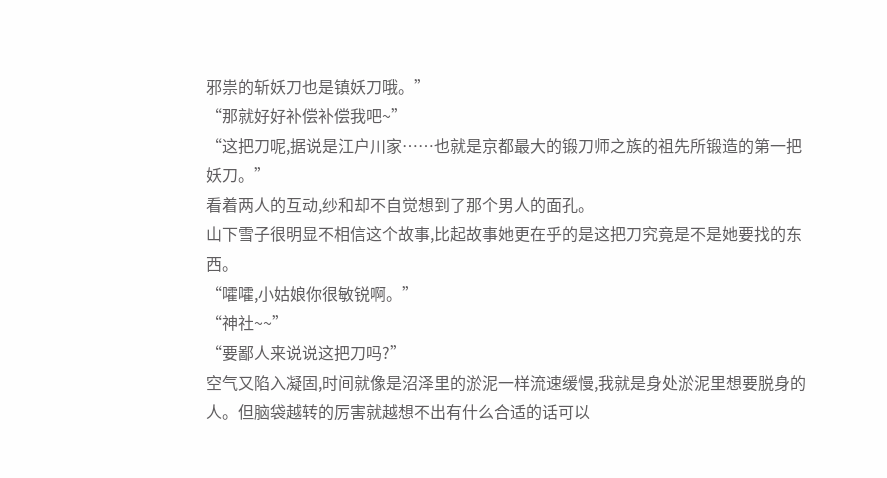邪祟的斩妖刀也是镇妖刀哦。”
“那就好好补偿补偿我吧~”
“这把刀呢,据说是江户川家……也就是京都最大的锻刀师之族的祖先所锻造的第一把妖刀。”
看着两人的互动,纱和却不自觉想到了那个男人的面孔。
山下雪子很明显不相信这个故事,比起故事她更在乎的是这把刀究竟是不是她要找的东西。
“嚯嚯,小姑娘你很敏锐啊。”
“神社~~”
“要鄙人来说说这把刀吗?”
空气又陷入凝固,时间就像是沼泽里的淤泥一样流速缓慢,我就是身处淤泥里想要脱身的人。但脑袋越转的厉害就越想不出有什么合适的话可以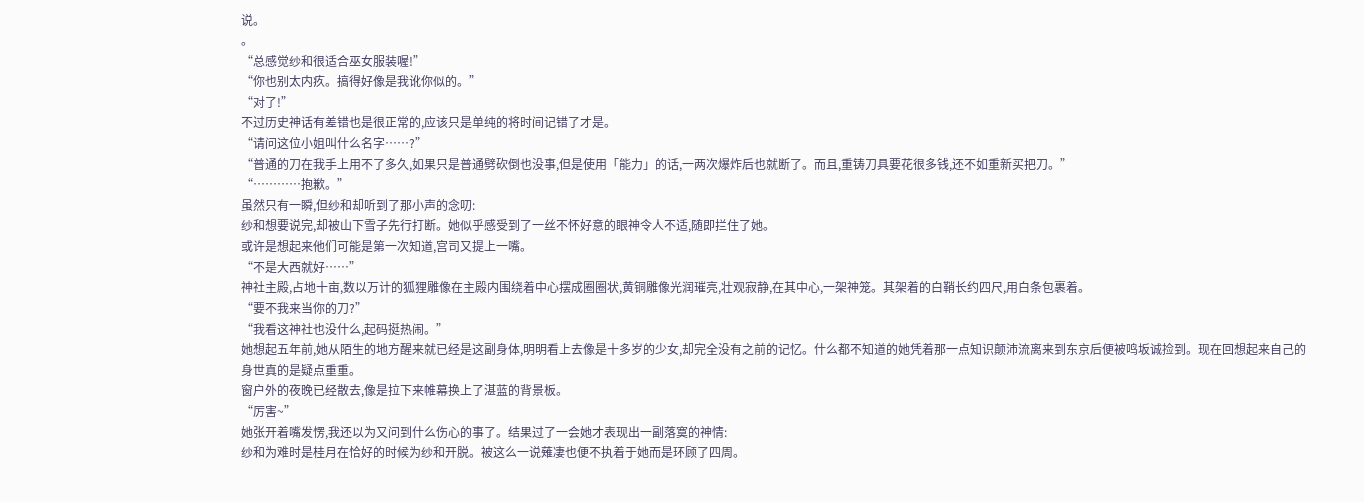说。
。
“总感觉纱和很适合巫女服装喔!”
“你也别太内疚。搞得好像是我讹你似的。”
“对了!”
不过历史神话有差错也是很正常的,应该只是单纯的将时间记错了才是。
“请问这位小姐叫什么名字……?”
“普通的刀在我手上用不了多久,如果只是普通劈砍倒也没事,但是使用「能力」的话,一两次爆炸后也就断了。而且,重铸刀具要花很多钱,还不如重新买把刀。”
“…………抱歉。”
虽然只有一瞬,但纱和却听到了那小声的念叨:
纱和想要说完,却被山下雪子先行打断。她似乎感受到了一丝不怀好意的眼神令人不适,随即拦住了她。
或许是想起来他们可能是第一次知道,宫司又提上一嘴。
“不是大西就好……”
神社主殿,占地十亩,数以万计的狐狸雕像在主殿内围绕着中心摆成圈圈状,黄铜雕像光润璀亮,壮观寂静,在其中心,一架神笼。其架着的白鞘长约四尺,用白条包裹着。
“要不我来当你的刀?”
“我看这神社也没什么,起码挺热闹。”
她想起五年前,她从陌生的地方醒来就已经是这副身体,明明看上去像是十多岁的少女,却完全没有之前的记忆。什么都不知道的她凭着那一点知识颠沛流离来到东京后便被鸣坂诚捡到。现在回想起来自己的身世真的是疑点重重。
窗户外的夜晚已经散去,像是拉下来帷幕换上了湛蓝的背景板。
“厉害~”
她张开着嘴发愣,我还以为又问到什么伤心的事了。结果过了一会她才表现出一副落寞的神情:
纱和为难时是桂月在恰好的时候为纱和开脱。被这么一说薙凄也便不执着于她而是环顾了四周。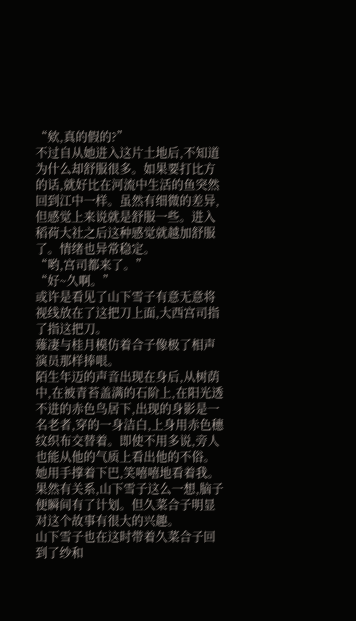“欸,真的假的?”
不过自从她进入这片土地后,不知道为什么却舒服很多。如果要打比方的话,就好比在河流中生活的鱼突然回到江中一样。虽然有细微的差异,但感觉上来说就是舒服一些。进入稻荷大社之后这种感觉就越加舒服了。情绪也异常稳定。
“哟,宫司都来了。”
“好~久啊。”
或许是看见了山下雪子有意无意将视线放在了这把刀上面,大西宫司指了指这把刀。
薙凄与桂月模仿着合子像极了相声演员那样捧哏。
陌生年迈的声音出现在身后,从树荫中,在被青苔盖满的石阶上,在阳光透不进的赤色鸟居下,出现的身影是一名老者,穿的一身洁白,上身用赤色穗纹织布交替着。即使不用多说,旁人也能从他的气质上看出他的不俗。
她用手撑着下巴,笑嘻嘻地看着我。
果然有关系,山下雪子这么一想,脑子便瞬间有了计划。但久菜合子明显对这个故事有很大的兴趣。
山下雪子也在这时带着久菜合子回到了纱和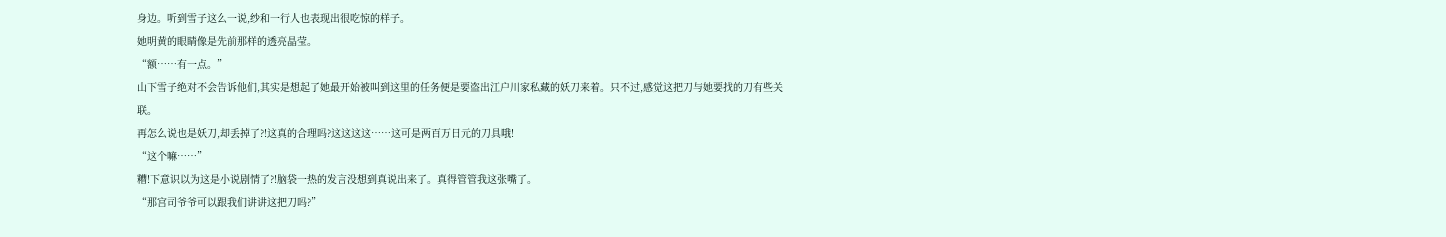身边。听到雪子这么一说,纱和一行人也表现出很吃惊的样子。
她明黄的眼睛像是先前那样的透亮晶莹。
“额……有一点。”
山下雪子绝对不会告诉他们,其实是想起了她最开始被叫到这里的任务便是要盗出江户川家私藏的妖刀来着。只不过,感觉这把刀与她要找的刀有些关联。
再怎么说也是妖刀,却丢掉了?!这真的合理吗?这这这这……这可是两百万日元的刀具哦!
“这个嘛……”
糟!下意识以为这是小说剧情了?!脑袋一热的发言没想到真说出来了。真得管管我这张嘴了。
“那宫司爷爷可以跟我们讲讲这把刀吗?”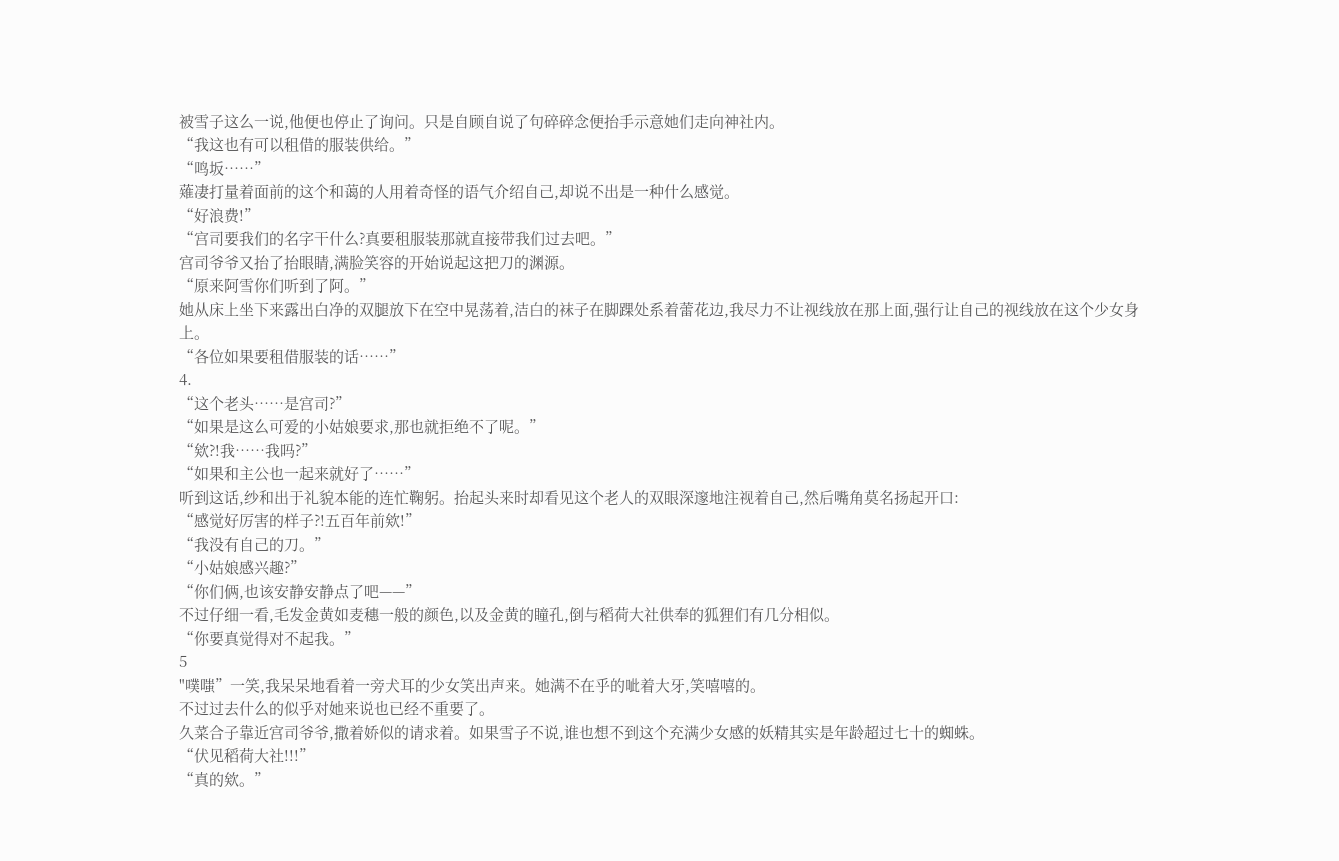被雪子这么一说,他便也停止了询问。只是自顾自说了句碎碎念便抬手示意她们走向神社内。
“我这也有可以租借的服装供给。”
“鸣坂……”
薙凄打量着面前的这个和蔼的人用着奇怪的语气介绍自己,却说不出是一种什么感觉。
“好浪费!”
“宫司要我们的名字干什么?真要租服装那就直接带我们过去吧。”
宫司爷爷又抬了抬眼睛,满脸笑容的开始说起这把刀的渊源。
“原来阿雪你们听到了阿。”
她从床上坐下来露出白净的双腿放下在空中晃荡着,洁白的袜子在脚踝处系着蕾花边,我尽力不让视线放在那上面,强行让自己的视线放在这个少女身上。
“各位如果要租借服装的话……”
4.
“这个老头……是宫司?”
“如果是这么可爱的小姑娘要求,那也就拒绝不了呢。”
“欸?!我……我吗?”
“如果和主公也一起来就好了……”
听到这话,纱和出于礼貌本能的连忙鞠躬。抬起头来时却看见这个老人的双眼深邃地注视着自己,然后嘴角莫名扬起开口:
“感觉好厉害的样子?!五百年前欸!”
“我没有自己的刀。”
“小姑娘感兴趣?”
“你们俩,也该安静安静点了吧——”
不过仔细一看,毛发金黄如麦穗一般的颜色,以及金黄的瞳孔,倒与稻荷大社供奉的狐狸们有几分相似。
“你要真觉得对不起我。”
5
"噗嗤”一笑,我呆呆地看着一旁犬耳的少女笑出声来。她满不在乎的呲着大牙,笑嘻嘻的。
不过过去什么的似乎对她来说也已经不重要了。
久菜合子靠近宫司爷爷,撒着娇似的请求着。如果雪子不说,谁也想不到这个充满少女感的妖精其实是年龄超过七十的蜘蛛。
“伏见稻荷大社!!!”
“真的欸。”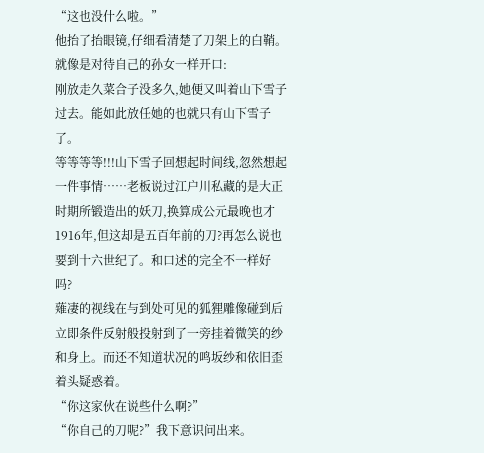“这也没什么啦。”
他抬了抬眼镜,仔细看清楚了刀架上的白鞘。就像是对待自己的孙女一样开口:
刚放走久菜合子没多久,她便又叫着山下雪子过去。能如此放任她的也就只有山下雪子了。
等等等等!!!山下雪子回想起时间线,忽然想起一件事情……老板说过江户川私藏的是大正时期所锻造出的妖刀,换算成公元最晚也才1916年,但这却是五百年前的刀?再怎么说也要到十六世纪了。和口述的完全不一样好吗?
薙凄的视线在与到处可见的狐狸雕像碰到后立即条件反射般投射到了一旁挂着微笑的纱和身上。而还不知道状况的鸣坂纱和依旧歪着头疑惑着。
“你这家伙在说些什么啊?”
“你自己的刀呢?”我下意识问出来。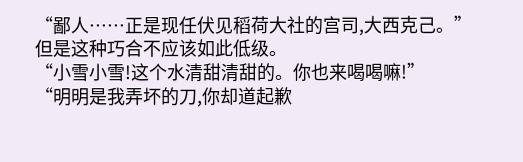“鄙人……正是现任伏见稻荷大社的宫司,大西克己。”
但是这种巧合不应该如此低级。
“小雪小雪!这个水清甜清甜的。你也来喝喝嘛!”
“明明是我弄坏的刀,你却道起歉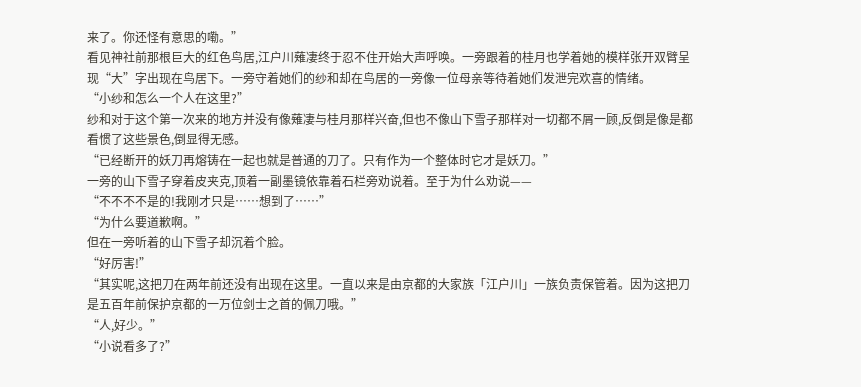来了。你还怪有意思的嘞。”
看见神社前那根巨大的红色鸟居,江户川薙凄终于忍不住开始大声呼唤。一旁跟着的桂月也学着她的模样张开双臂呈现“大”字出现在鸟居下。一旁守着她们的纱和却在鸟居的一旁像一位母亲等待着她们发泄完欢喜的情绪。
“小纱和怎么一个人在这里?”
纱和对于这个第一次来的地方并没有像薙凄与桂月那样兴奋,但也不像山下雪子那样对一切都不屑一顾,反倒是像是都看惯了这些景色,倒显得无感。
“已经断开的妖刀再熔铸在一起也就是普通的刀了。只有作为一个整体时它才是妖刀。”
一旁的山下雪子穿着皮夹克,顶着一副墨镜依靠着石栏旁劝说着。至于为什么劝说——
“不不不不是的!我刚才只是……想到了……”
“为什么要道歉啊。”
但在一旁听着的山下雪子却沉着个脸。
“好厉害!”
“其实呢,这把刀在两年前还没有出现在这里。一直以来是由京都的大家族「江户川」一族负责保管着。因为这把刀是五百年前保护京都的一万位剑士之首的佩刀哦。”
“人,好少。”
“小说看多了?”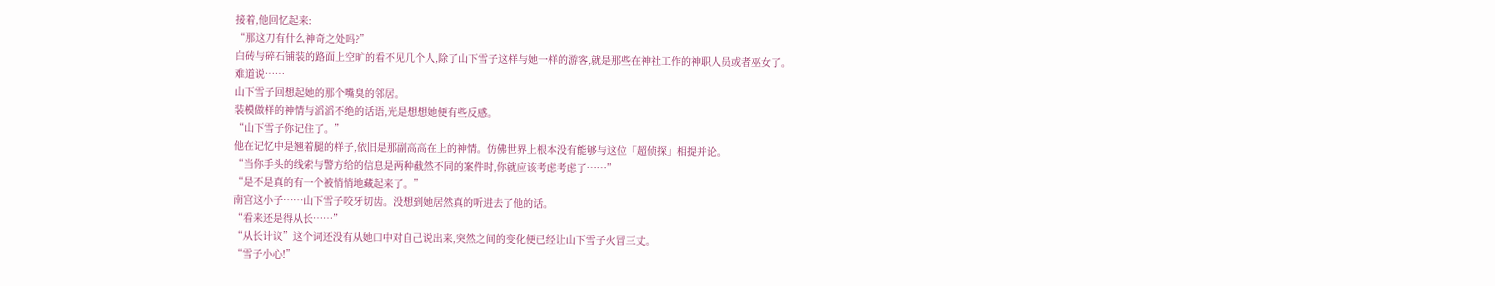接着,他回忆起来:
“那这刀有什么神奇之处吗?”
白砖与碎石铺装的路面上空旷的看不见几个人,除了山下雪子这样与她一样的游客,就是那些在神社工作的神职人员或者巫女了。
难道说……
山下雪子回想起她的那个嘴臭的邻居。
装模做样的神情与滔滔不绝的话语,光是想想她便有些反感。
“山下雪子你记住了。”
他在记忆中是翘着腿的样子,依旧是那副高高在上的神情。仿佛世界上根本没有能够与这位「超侦探」相提并论。
“当你手头的线索与警方给的信息是两种截然不同的案件时,你就应该考虑考虑了……”
“是不是真的有一个被悄悄地藏起来了。”
南宫这小子……山下雪子咬牙切齿。没想到她居然真的听进去了他的话。
“看来还是得从长……”
“从长计议”这个词还没有从她口中对自己说出来,突然之间的变化便已经让山下雪子火冒三丈。
“雪子小心!”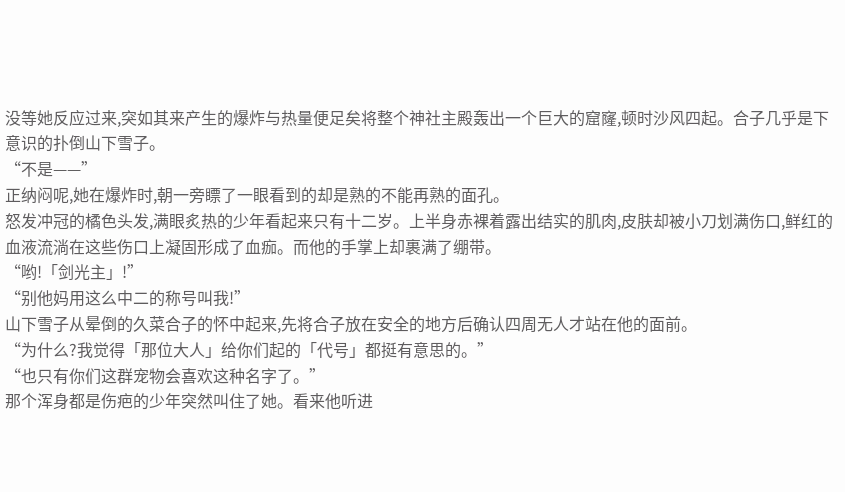没等她反应过来,突如其来产生的爆炸与热量便足矣将整个神社主殿轰出一个巨大的窟窿,顿时沙风四起。合子几乎是下意识的扑倒山下雪子。
“不是——”
正纳闷呢,她在爆炸时,朝一旁瞟了一眼看到的却是熟的不能再熟的面孔。
怒发冲冠的橘色头发,满眼炙热的少年看起来只有十二岁。上半身赤裸着露出结实的肌肉,皮肤却被小刀划满伤口,鲜红的血液流淌在这些伤口上凝固形成了血痂。而他的手掌上却裹满了绷带。
“哟!「剑光主」!”
“别他妈用这么中二的称号叫我!”
山下雪子从晕倒的久菜合子的怀中起来,先将合子放在安全的地方后确认四周无人才站在他的面前。
“为什么?我觉得「那位大人」给你们起的「代号」都挺有意思的。”
“也只有你们这群宠物会喜欢这种名字了。”
那个浑身都是伤疤的少年突然叫住了她。看来他听进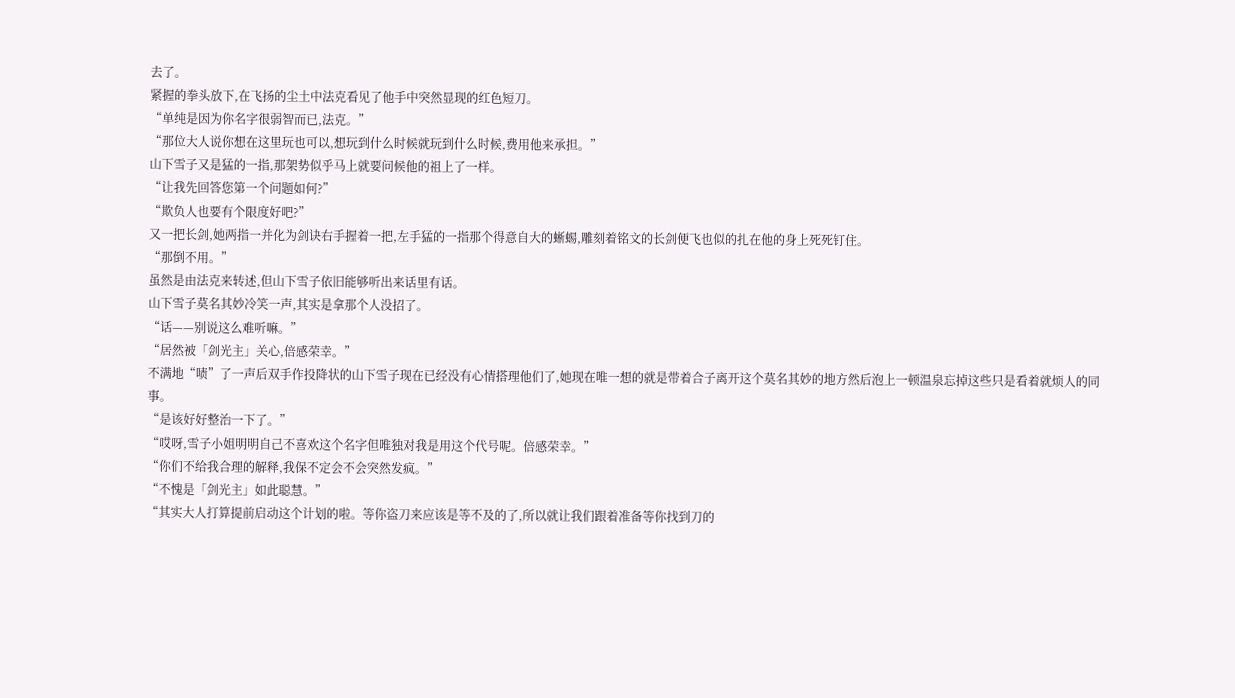去了。
紧握的拳头放下,在飞扬的尘土中法克看见了他手中突然显现的红色短刀。
“单纯是因为你名字很弱智而已,法克。”
“那位大人说你想在这里玩也可以,想玩到什么时候就玩到什么时候,费用他来承担。”
山下雪子又是猛的一指,那架势似乎马上就要问候他的祖上了一样。
“让我先回答您第一个问题如何?”
“欺负人也要有个限度好吧?”
又一把长剑,她两指一并化为剑诀右手握着一把,左手猛的一指那个得意自大的蜥蜴,雕刻着铭文的长剑便飞也似的扎在他的身上死死钉住。
“那倒不用。”
虽然是由法克来转述,但山下雪子依旧能够听出来话里有话。
山下雪子莫名其妙冷笑一声,其实是拿那个人没招了。
“话——别说这么难听嘛。”
“居然被「剑光主」关心,倍感荣幸。”
不满地“啧”了一声后双手作投降状的山下雪子现在已经没有心情搭理他们了,她现在唯一想的就是带着合子离开这个莫名其妙的地方然后泡上一顿温泉忘掉这些只是看着就烦人的同事。
“是该好好整治一下了。”
“哎呀,雪子小姐明明自己不喜欢这个名字但唯独对我是用这个代号呢。倍感荣幸。”
“你们不给我合理的解释,我保不定会不会突然发疯。”
“不愧是「剑光主」如此聪慧。”
“其实大人打算提前启动这个计划的啦。等你盗刀来应该是等不及的了,所以就让我们跟着准备等你找到刀的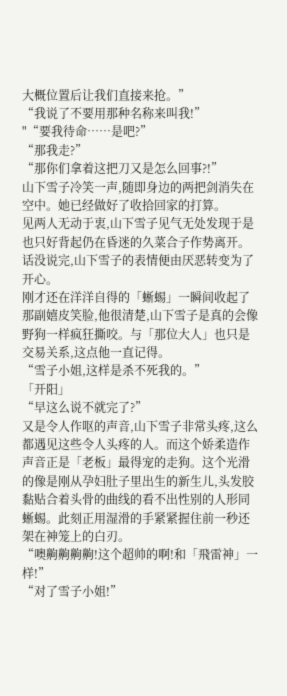大概位置后让我们直接来抢。”
“我说了不要用那种名称来叫我!”
"“要我待命……是吧?”
“那我走?”
“那你们拿着这把刀又是怎么回事?!”
山下雪子冷笑一声,随即身边的两把剑消失在空中。她已经做好了收拾回家的打算。
见两人无动于衷,山下雪子见气无处发现于是也只好背起仍在昏迷的久菜合子作势离开。
话没说完,山下雪子的表情便由厌恶转变为了开心。
刚才还在洋洋自得的「蜥蜴」一瞬间收起了那副嬉皮笑脸,他很清楚,山下雪子是真的会像野狗一样疯狂撕咬。与「那位大人」也只是交易关系,这点他一直记得。
“雪子小姐,这样是杀不死我的。”
「开阳」
“早这么说不就完了?”
又是令人作呕的声音,山下雪子非常头疼,这么都遇见这些令人头疼的人。而这个娇柔造作声音正是「老板」最得宠的走狗。这个光滑的像是刚从孕妇肚子里出生的新生儿,头发胶黏贴合着头骨的曲线的看不出性别的人形同蜥蜴。此刻正用湿滑的手紧紧握住前一秒还架在神笼上的白刃。
“噢齁齁齁齁!这个超帅的啊!和「飛雷神」一样!”
“对了雪子小姐!”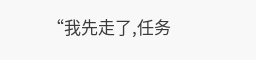“我先走了,任务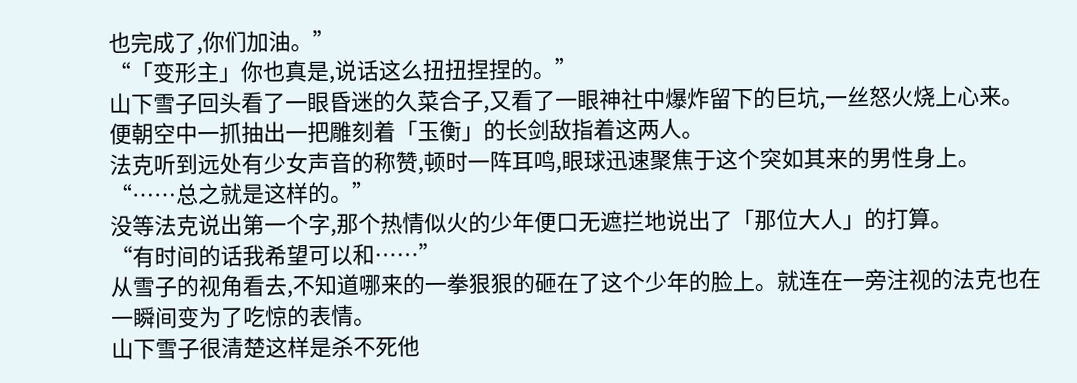也完成了,你们加油。”
“「变形主」你也真是,说话这么扭扭捏捏的。”
山下雪子回头看了一眼昏迷的久菜合子,又看了一眼神社中爆炸留下的巨坑,一丝怒火烧上心来。便朝空中一抓抽出一把雕刻着「玉衡」的长剑敌指着这两人。
法克听到远处有少女声音的称赞,顿时一阵耳鸣,眼球迅速聚焦于这个突如其来的男性身上。
“……总之就是这样的。”
没等法克说出第一个字,那个热情似火的少年便口无遮拦地说出了「那位大人」的打算。
“有时间的话我希望可以和……”
从雪子的视角看去,不知道哪来的一拳狠狠的砸在了这个少年的脸上。就连在一旁注视的法克也在一瞬间变为了吃惊的表情。
山下雪子很清楚这样是杀不死他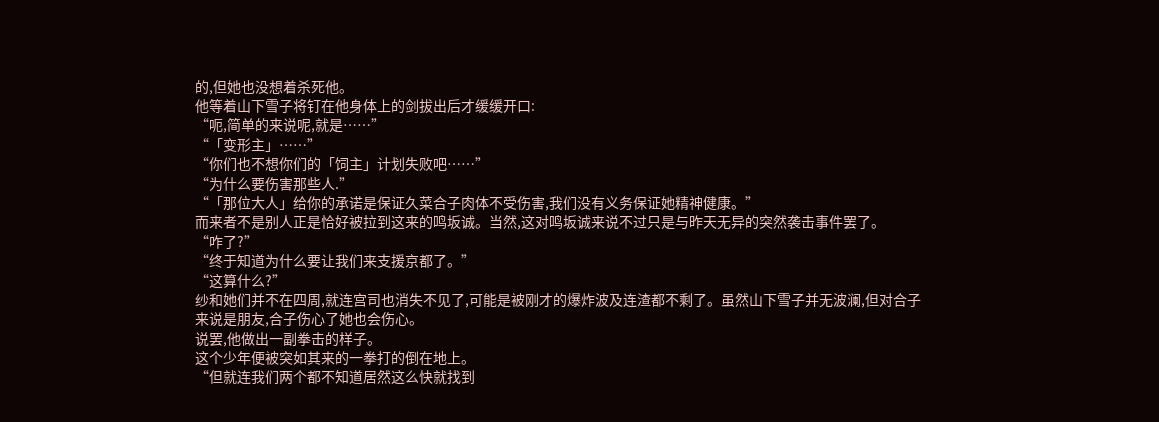的,但她也没想着杀死他。
他等着山下雪子将钉在他身体上的剑拔出后才缓缓开口:
“呃,简单的来说呢,就是……”
“「变形主」……”
“你们也不想你们的「饲主」计划失败吧……”
“为什么要伤害那些人.”
“「那位大人」给你的承诺是保证久菜合子肉体不受伤害,我们没有义务保证她精神健康。”
而来者不是别人正是恰好被拉到这来的鸣坂诚。当然,这对鸣坂诚来说不过只是与昨天无异的突然袭击事件罢了。
“咋了?”
“终于知道为什么要让我们来支援京都了。”
“这算什么?”
纱和她们并不在四周,就连宫司也消失不见了,可能是被刚才的爆炸波及连渣都不剩了。虽然山下雪子并无波澜,但对合子来说是朋友,合子伤心了她也会伤心。
说罢,他做出一副拳击的样子。
这个少年便被突如其来的一拳打的倒在地上。
“但就连我们两个都不知道居然这么快就找到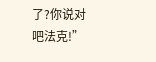了?你说对吧法克!”